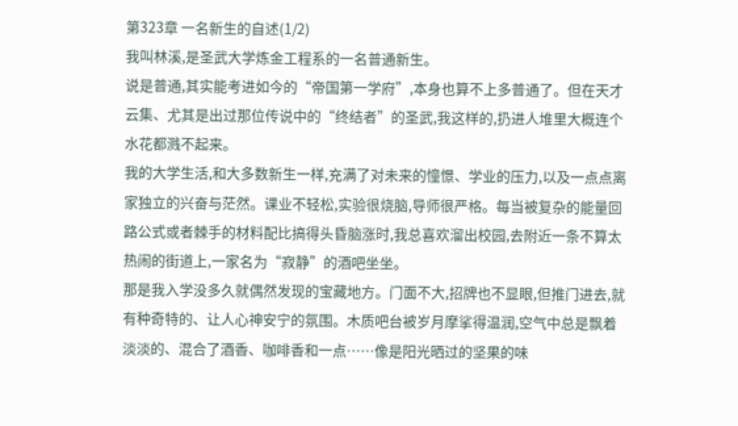第323章 一名新生的自述(1/2)
我叫林溪,是圣武大学炼金工程系的一名普通新生。
说是普通,其实能考进如今的“帝国第一学府”,本身也算不上多普通了。但在天才云集、尤其是出过那位传说中的“终结者”的圣武,我这样的,扔进人堆里大概连个水花都溅不起来。
我的大学生活,和大多数新生一样,充满了对未来的憧憬、学业的压力,以及一点点离家独立的兴奋与茫然。课业不轻松,实验很烧脑,导师很严格。每当被复杂的能量回路公式或者棘手的材料配比搞得头昏脑涨时,我总喜欢溜出校园,去附近一条不算太热闹的街道上,一家名为“寂静”的酒吧坐坐。
那是我入学没多久就偶然发现的宝藏地方。门面不大,招牌也不显眼,但推门进去,就有种奇特的、让人心神安宁的氛围。木质吧台被岁月摩挲得温润,空气中总是飘着淡淡的、混合了酒香、咖啡香和一点……像是阳光晒过的坚果的味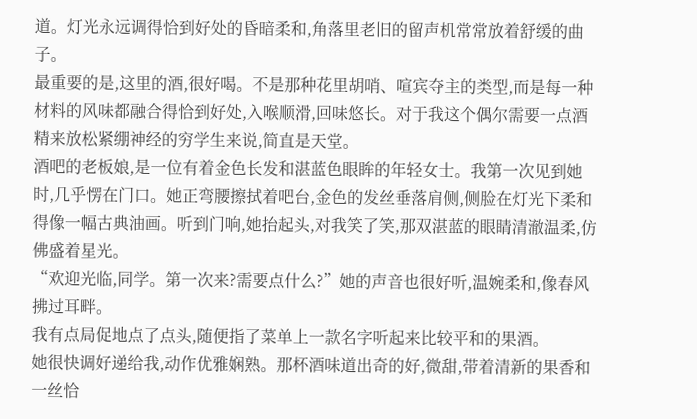道。灯光永远调得恰到好处的昏暗柔和,角落里老旧的留声机常常放着舒缓的曲子。
最重要的是,这里的酒,很好喝。不是那种花里胡哨、喧宾夺主的类型,而是每一种材料的风味都融合得恰到好处,入喉顺滑,回味悠长。对于我这个偶尔需要一点酒精来放松紧绷神经的穷学生来说,简直是天堂。
酒吧的老板娘,是一位有着金色长发和湛蓝色眼眸的年轻女士。我第一次见到她时,几乎愣在门口。她正弯腰擦拭着吧台,金色的发丝垂落肩侧,侧脸在灯光下柔和得像一幅古典油画。听到门响,她抬起头,对我笑了笑,那双湛蓝的眼睛清澈温柔,仿佛盛着星光。
“欢迎光临,同学。第一次来?需要点什么?”她的声音也很好听,温婉柔和,像春风拂过耳畔。
我有点局促地点了点头,随便指了菜单上一款名字听起来比较平和的果酒。
她很快调好递给我,动作优雅娴熟。那杯酒味道出奇的好,微甜,带着清新的果香和一丝恰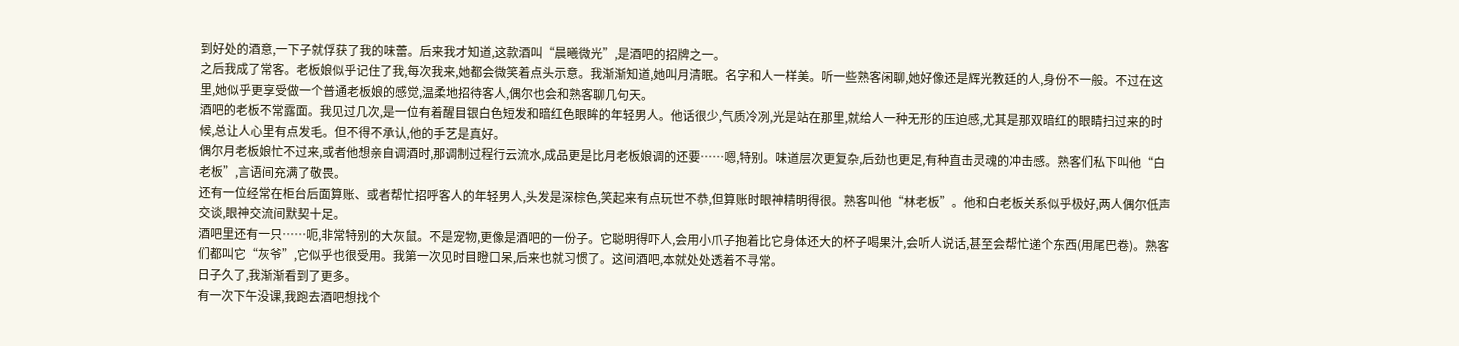到好处的酒意,一下子就俘获了我的味蕾。后来我才知道,这款酒叫“晨曦微光”,是酒吧的招牌之一。
之后我成了常客。老板娘似乎记住了我,每次我来,她都会微笑着点头示意。我渐渐知道,她叫月清眠。名字和人一样美。听一些熟客闲聊,她好像还是辉光教廷的人,身份不一般。不过在这里,她似乎更享受做一个普通老板娘的感觉,温柔地招待客人,偶尔也会和熟客聊几句天。
酒吧的老板不常露面。我见过几次,是一位有着醒目银白色短发和暗红色眼眸的年轻男人。他话很少,气质冷冽,光是站在那里,就给人一种无形的压迫感,尤其是那双暗红的眼睛扫过来的时候,总让人心里有点发毛。但不得不承认,他的手艺是真好。
偶尔月老板娘忙不过来,或者他想亲自调酒时,那调制过程行云流水,成品更是比月老板娘调的还要……嗯,特别。味道层次更复杂,后劲也更足,有种直击灵魂的冲击感。熟客们私下叫他“白老板”,言语间充满了敬畏。
还有一位经常在柜台后面算账、或者帮忙招呼客人的年轻男人,头发是深棕色,笑起来有点玩世不恭,但算账时眼神精明得很。熟客叫他“林老板”。他和白老板关系似乎极好,两人偶尔低声交谈,眼神交流间默契十足。
酒吧里还有一只……呃,非常特别的大灰鼠。不是宠物,更像是酒吧的一份子。它聪明得吓人,会用小爪子抱着比它身体还大的杯子喝果汁,会听人说话,甚至会帮忙递个东西(用尾巴卷)。熟客们都叫它“灰爷”,它似乎也很受用。我第一次见时目瞪口呆,后来也就习惯了。这间酒吧,本就处处透着不寻常。
日子久了,我渐渐看到了更多。
有一次下午没课,我跑去酒吧想找个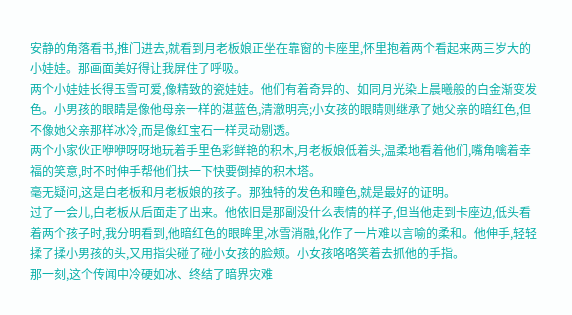安静的角落看书,推门进去,就看到月老板娘正坐在靠窗的卡座里,怀里抱着两个看起来两三岁大的小娃娃。那画面美好得让我屏住了呼吸。
两个小娃娃长得玉雪可爱,像精致的瓷娃娃。他们有着奇异的、如同月光染上晨曦般的白金渐变发色。小男孩的眼睛是像他母亲一样的湛蓝色,清澈明亮;小女孩的眼睛则继承了她父亲的暗红色,但不像她父亲那样冰冷,而是像红宝石一样灵动剔透。
两个小家伙正咿咿呀呀地玩着手里色彩鲜艳的积木,月老板娘低着头,温柔地看着他们,嘴角噙着幸福的笑意,时不时伸手帮他们扶一下快要倒掉的积木塔。
毫无疑问,这是白老板和月老板娘的孩子。那独特的发色和瞳色,就是最好的证明。
过了一会儿,白老板从后面走了出来。他依旧是那副没什么表情的样子,但当他走到卡座边,低头看着两个孩子时,我分明看到,他暗红色的眼眸里,冰雪消融,化作了一片难以言喻的柔和。他伸手,轻轻揉了揉小男孩的头,又用指尖碰了碰小女孩的脸颊。小女孩咯咯笑着去抓他的手指。
那一刻,这个传闻中冷硬如冰、终结了暗界灾难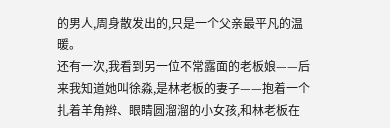的男人,周身散发出的,只是一个父亲最平凡的温暖。
还有一次,我看到另一位不常露面的老板娘——后来我知道她叫徐淼,是林老板的妻子——抱着一个扎着羊角辫、眼睛圆溜溜的小女孩,和林老板在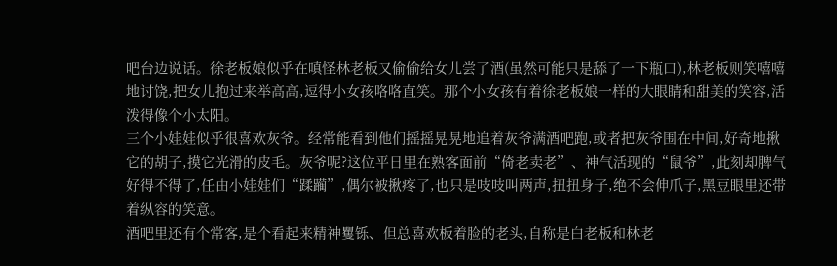吧台边说话。徐老板娘似乎在嗔怪林老板又偷偷给女儿尝了酒(虽然可能只是舔了一下瓶口),林老板则笑嘻嘻地讨饶,把女儿抱过来举高高,逗得小女孩咯咯直笑。那个小女孩有着徐老板娘一样的大眼睛和甜美的笑容,活泼得像个小太阳。
三个小娃娃似乎很喜欢灰爷。经常能看到他们摇摇晃晃地追着灰爷满酒吧跑,或者把灰爷围在中间,好奇地揪它的胡子,摸它光滑的皮毛。灰爷呢?这位平日里在熟客面前“倚老卖老”、神气活现的“鼠爷”,此刻却脾气好得不得了,任由小娃娃们“蹂躏”,偶尔被揪疼了,也只是吱吱叫两声,扭扭身子,绝不会伸爪子,黑豆眼里还带着纵容的笑意。
酒吧里还有个常客,是个看起来精神矍铄、但总喜欢板着脸的老头,自称是白老板和林老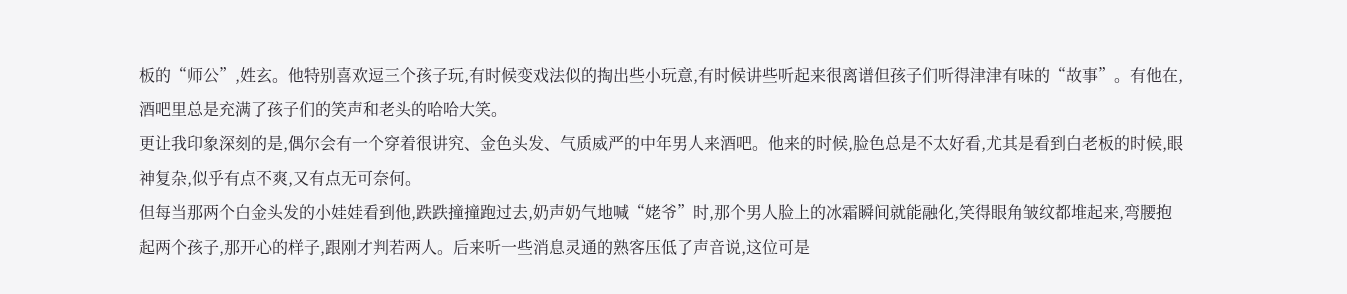板的“师公”,姓玄。他特别喜欢逗三个孩子玩,有时候变戏法似的掏出些小玩意,有时候讲些听起来很离谱但孩子们听得津津有味的“故事”。有他在,酒吧里总是充满了孩子们的笑声和老头的哈哈大笑。
更让我印象深刻的是,偶尔会有一个穿着很讲究、金色头发、气质威严的中年男人来酒吧。他来的时候,脸色总是不太好看,尤其是看到白老板的时候,眼神复杂,似乎有点不爽,又有点无可奈何。
但每当那两个白金头发的小娃娃看到他,跌跌撞撞跑过去,奶声奶气地喊“姥爷”时,那个男人脸上的冰霜瞬间就能融化,笑得眼角皱纹都堆起来,弯腰抱起两个孩子,那开心的样子,跟刚才判若两人。后来听一些消息灵通的熟客压低了声音说,这位可是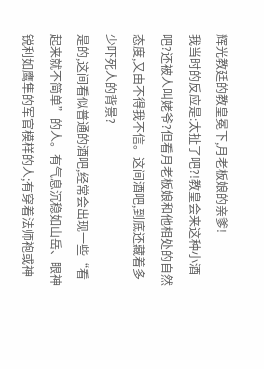辉光教廷的教皇冕下,月老板娘的亲爹!
我当时的反应是:太扯了吧?!教皇会来这种小酒吧?还被人叫姥爷?但看月老板娘和他相处的自然态度,又由不得我不信。这间酒吧,到底还藏着多少吓死人的背景?
是的,这间看似普通的酒吧,经常会出现一些“看起来就不简单”的人。有气息沉稳如山岳、眼神锐利如鹰隼的军官模样的人;有穿着法师袍或神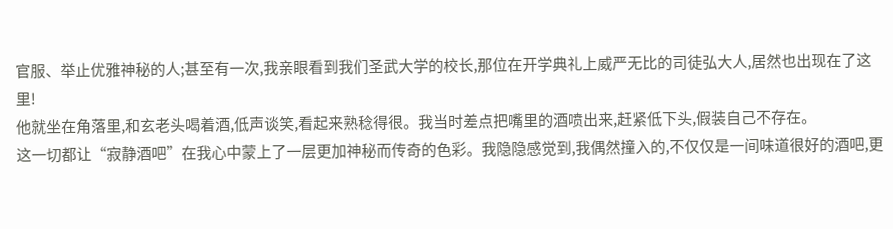官服、举止优雅神秘的人;甚至有一次,我亲眼看到我们圣武大学的校长,那位在开学典礼上威严无比的司徒弘大人,居然也出现在了这里!
他就坐在角落里,和玄老头喝着酒,低声谈笑,看起来熟稔得很。我当时差点把嘴里的酒喷出来,赶紧低下头,假装自己不存在。
这一切都让“寂静酒吧”在我心中蒙上了一层更加神秘而传奇的色彩。我隐隐感觉到,我偶然撞入的,不仅仅是一间味道很好的酒吧,更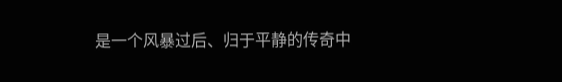是一个风暴过后、归于平静的传奇中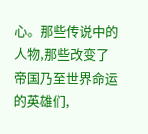心。那些传说中的人物,那些改变了帝国乃至世界命运的英雄们,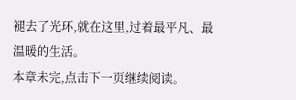褪去了光环,就在这里,过着最平凡、最温暖的生活。
本章未完,点击下一页继续阅读。